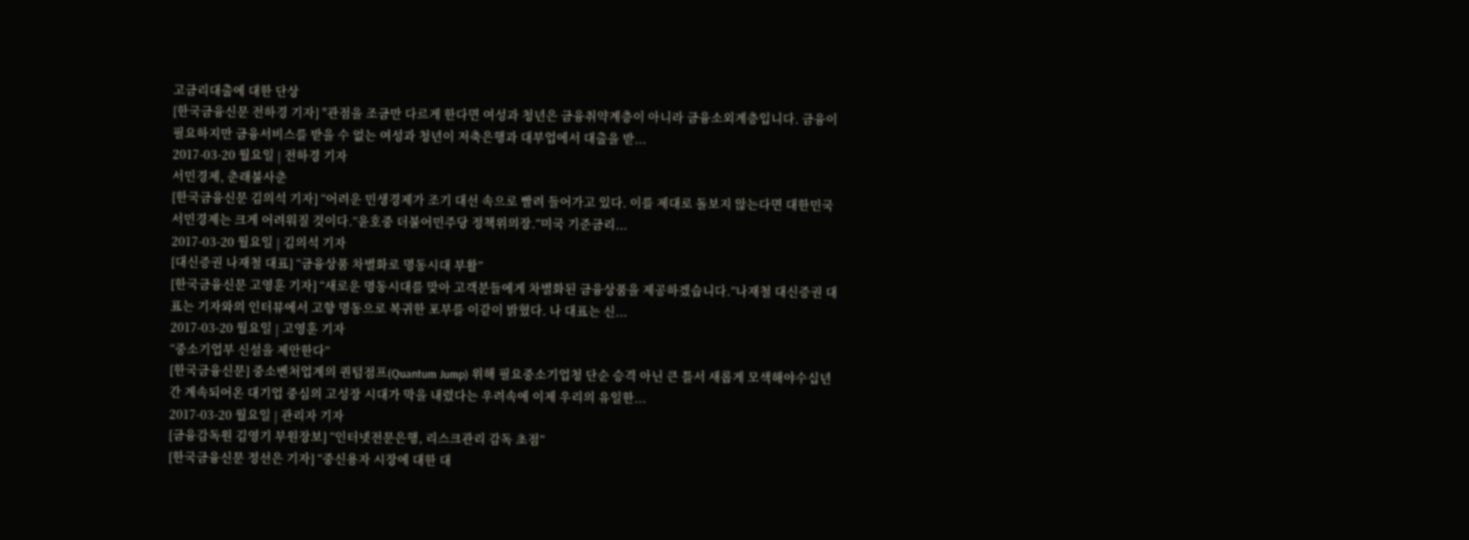고금리대출에 대한 단상
[한국금융신문 전하경 기자] "관점을 조금만 다르게 한다면 여성과 청년은 금융취약계층이 아니라 금융소외계층입니다. 금융이 필요하지만 금융서비스를 받을 수 없는 여성과 청년이 저축은행과 대부업에서 대출을 받...
2017-03-20 월요일 | 전하경 기자
서민경제, 춘래불사춘
[한국금융신문 김의석 기자] “어려운 민생경제가 조기 대선 속으로 빨려 들어가고 있다. 이를 제대로 돌보지 않는다면 대한민국 서민경제는 크게 어려워질 것이다.”윤호중 더불어민주당 정책위의장.“미국 기준금리...
2017-03-20 월요일 | 김의석 기자
[대신증권 나재철 대표] “금융상품 차별화로 명동시대 부활”
[한국금융신문 고영훈 기자] “새로운 명동시대를 맞아 고객분들에게 차별화된 금융상품을 제공하겠습니다.”나재철 대신증권 대표는 기자와의 인터뷰에서 고향 명동으로 복귀한 포부를 이같이 밝혔다. 나 대표는 신...
2017-03-20 월요일 | 고영훈 기자
“중소기업부 신설을 제안한다”
[한국금융신문] 중소벤처업계의 퀀텀점프(Quantum Jump) 위해 필요중소기업청 단순 승격 아닌 큰 틀서 새롭게 모색해야수십년간 계속되어온 대기업 중심의 고성장 시대가 막을 내렸다는 우려속에 이제 우리의 유일한...
2017-03-20 월요일 | 관리자 기자
[금융감독원 김영기 부원장보] “인터넷전문은행, 리스크관리 감독 초점”
[한국금융신문 정선은 기자] “중신용자 시장에 대한 대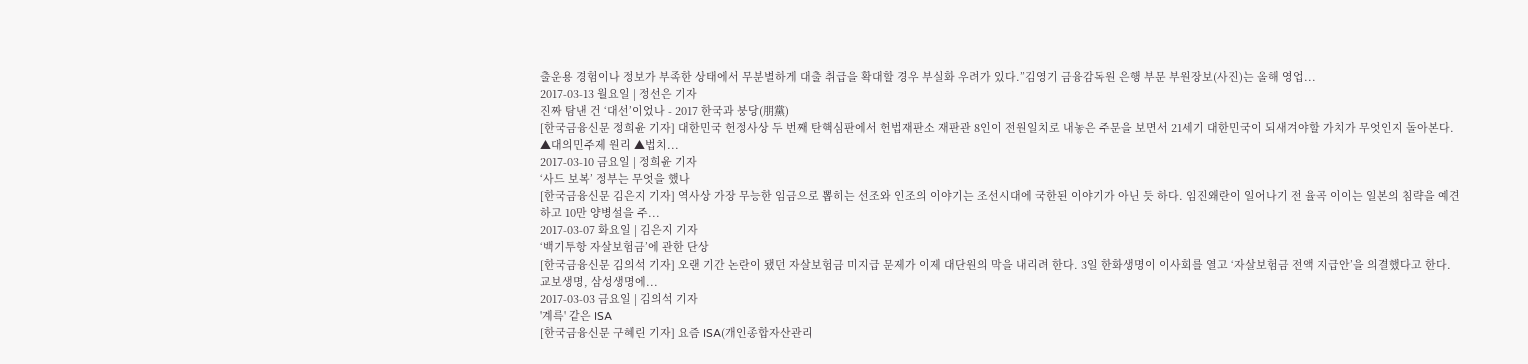출운용 경험이나 정보가 부족한 상태에서 무분별하게 대출 취급을 확대할 경우 부실화 우려가 있다.”김영기 금융감독원 은행 부문 부원장보(사진)는 올해 영업...
2017-03-13 월요일 | 정선은 기자
진짜 탐낸 건 ‘대선’이었나 - 2017 한국과 붕당(朋黨)
[한국금융신문 정희윤 기자] 대한민국 헌정사상 두 번째 탄핵심판에서 헌법재판소 재판관 8인이 전원일치로 내놓은 주문을 보면서 21세기 대한민국이 되새겨야할 가치가 무엇인지 돌아본다. ▲대의민주제 원리 ▲법치...
2017-03-10 금요일 | 정희윤 기자
‘사드 보복’ 정부는 무엇을 했나
[한국금융신문 김은지 기자] 역사상 가장 무능한 임금으로 뽑히는 선조와 인조의 이야기는 조선시대에 국한된 이야기가 아닌 듯 하다. 임진왜란이 일어나기 전 율곡 이이는 일본의 침략을 예견하고 10만 양병설을 주...
2017-03-07 화요일 | 김은지 기자
‘백기투항 자살보험금’에 관한 단상
[한국금융신문 김의석 기자] 오랜 기간 논란이 됐던 자살보험금 미지급 문제가 이제 대단원의 막을 내리려 한다. 3일 한화생명이 이사회를 열고 ‘자살보험금 전액 지급안’을 의결했다고 한다. 교보생명, 삼성생명에...
2017-03-03 금요일 | 김의석 기자
'계륵' 같은 ISA
[한국금융신문 구혜린 기자] 요즘 ISA(개인종합자산관리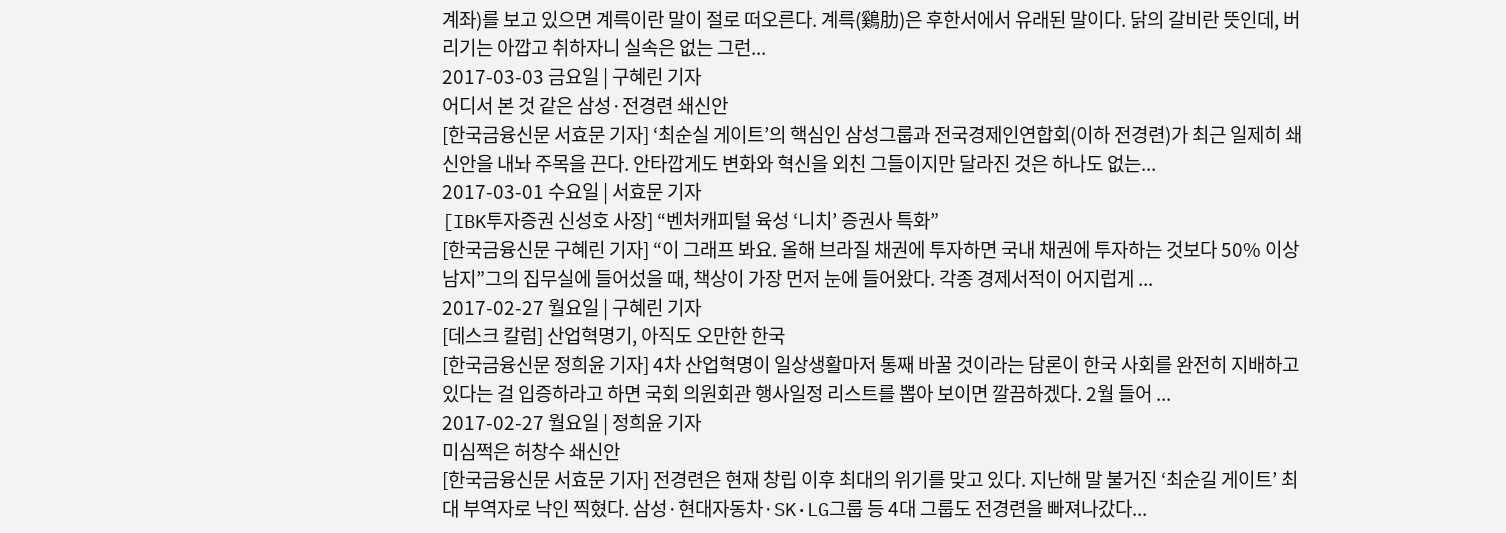계좌)를 보고 있으면 계륵이란 말이 절로 떠오른다. 계륵(鷄肋)은 후한서에서 유래된 말이다. 닭의 갈비란 뜻인데, 버리기는 아깝고 취하자니 실속은 없는 그런...
2017-03-03 금요일 | 구혜린 기자
어디서 본 것 같은 삼성·전경련 쇄신안
[한국금융신문 서효문 기자] ‘최순실 게이트’의 핵심인 삼성그룹과 전국경제인연합회(이하 전경련)가 최근 일제히 쇄신안을 내놔 주목을 끈다. 안타깝게도 변화와 혁신을 외친 그들이지만 달라진 것은 하나도 없는...
2017-03-01 수요일 | 서효문 기자
[IBK투자증권 신성호 사장] “벤처캐피털 육성 ‘니치’ 증권사 특화”
[한국금융신문 구혜린 기자] “이 그래프 봐요. 올해 브라질 채권에 투자하면 국내 채권에 투자하는 것보다 50% 이상 남지”그의 집무실에 들어섰을 때, 책상이 가장 먼저 눈에 들어왔다. 각종 경제서적이 어지럽게 ...
2017-02-27 월요일 | 구혜린 기자
[데스크 칼럼] 산업혁명기, 아직도 오만한 한국
[한국금융신문 정희윤 기자] 4차 산업혁명이 일상생활마저 통째 바꿀 것이라는 담론이 한국 사회를 완전히 지배하고 있다는 걸 입증하라고 하면 국회 의원회관 행사일정 리스트를 뽑아 보이면 깔끔하겠다. 2월 들어 ...
2017-02-27 월요일 | 정희윤 기자
미심쩍은 허창수 쇄신안
[한국금융신문 서효문 기자] 전경련은 현재 창립 이후 최대의 위기를 맞고 있다. 지난해 말 불거진 ‘최순길 게이트’ 최대 부역자로 낙인 찍혔다. 삼성·현대자동차·SK·LG그룹 등 4대 그룹도 전경련을 빠져나갔다...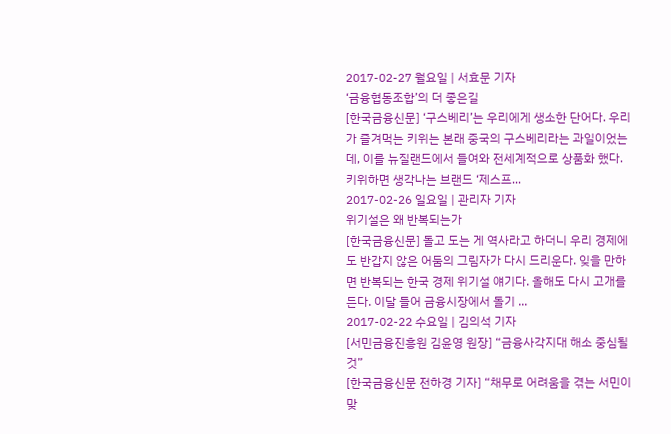2017-02-27 월요일 | 서효문 기자
‘금융협동조합’의 더 좋은길
[한국금융신문] ‘구스베리’는 우리에게 생소한 단어다. 우리가 즐겨먹는 키위는 본래 중국의 구스베리라는 과일이었는데, 이를 뉴질랜드에서 들여와 전세계적으로 상품화 했다. 키위하면 생각나는 브랜드 ‘제스프...
2017-02-26 일요일 | 관리자 기자
위기설은 왜 반복되는가
[한국금융신문] 돌고 도는 게 역사라고 하더니 우리 경제에도 반갑지 않은 어둠의 그림자가 다시 드리운다. 잊을 만하면 반복되는 한국 경제 위기설 얘기다. 올해도 다시 고개를 든다. 이달 들어 금융시장에서 돌기 ...
2017-02-22 수요일 | 김의석 기자
[서민금융진흥원 김윤영 원장] “금융사각지대 해소 중심될 것”
[한국금융신문 전하경 기자] “채무로 어려움을 겪는 서민이 맞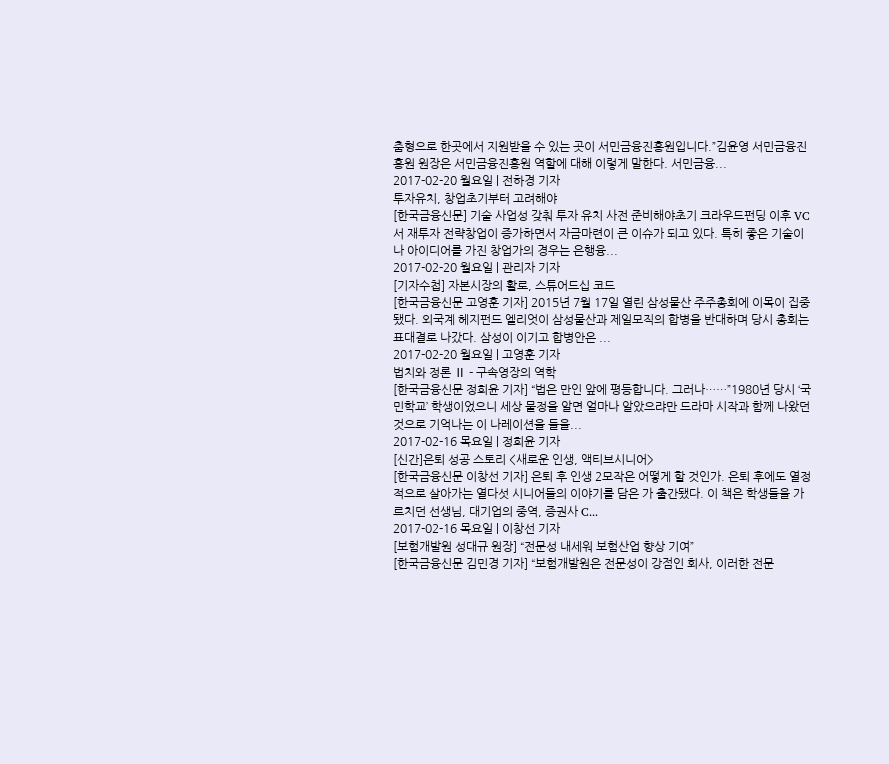춤형으로 한곳에서 지원받을 수 있는 곳이 서민금융진흥원입니다.”김윤영 서민금융진흥원 원장은 서민금융진흥원 역할에 대해 이렇게 말한다. 서민금융...
2017-02-20 월요일 | 전하경 기자
투자유치, 창업초기부터 고려해야
[한국금융신문] 기술 사업성 갖춰 투자 유치 사전 준비해야초기 크라우드펀딩 이후 VC서 재투자 전략창업이 증가하면서 자금마련이 큰 이슈가 되고 있다. 특히 좋은 기술이나 아이디어를 가진 창업가의 경우는 은행융...
2017-02-20 월요일 | 관리자 기자
[기자수첩] 자본시장의 활로, 스튜어드십 코드
[한국금융신문 고영훈 기자] 2015년 7월 17일 열린 삼성물산 주주총회에 이목이 집중됐다. 외국계 헤지펀드 엘리엇이 삼성물산과 제일모직의 합병을 반대하며 당시 총회는 표대결로 나갔다. 삼성이 이기고 합병안은 ...
2017-02-20 월요일 | 고영훈 기자
법치와 정론 Ⅱ - 구속영장의 역학
[한국금융신문 정희윤 기자] “법은 만인 앞에 평등합니다. 그러나……”1980년 당시 ‘국민학교’ 학생이었으니 세상 물정을 알면 얼마나 알았으랴만 드라마 시작과 함께 나왔던 것으로 기억나는 이 나레이션을 들을...
2017-02-16 목요일 | 정희윤 기자
[신간]은퇴 성공 스토리 <새로운 인생, 액티브시니어>
[한국금융신문 이창선 기자] 은퇴 후 인생 2모작은 어떻게 할 것인가. 은퇴 후에도 열정적으로 살아가는 열다섯 시니어들의 이야기를 담은 가 출간됐다. 이 책은 학생들을 가르치던 선생님, 대기업의 중역, 증권사 C...
2017-02-16 목요일 | 이창선 기자
[보험개발원 성대규 원장] “전문성 내세워 보험산업 향상 기여”
[한국금융신문 김민경 기자] “보험개발원은 전문성이 강점인 회사, 이러한 전문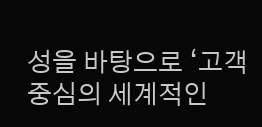성을 바탕으로 ‘고객 중심의 세계적인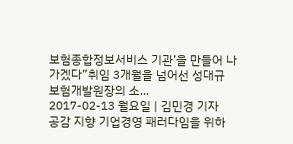보험종합정보서비스 기관’을 만들어 나가겠다”취임 3개월을 넘어선 성대규 보험개발원장의 소...
2017-02-13 월요일 | 김민경 기자
공감 지향 기업경영 패러다임을 위하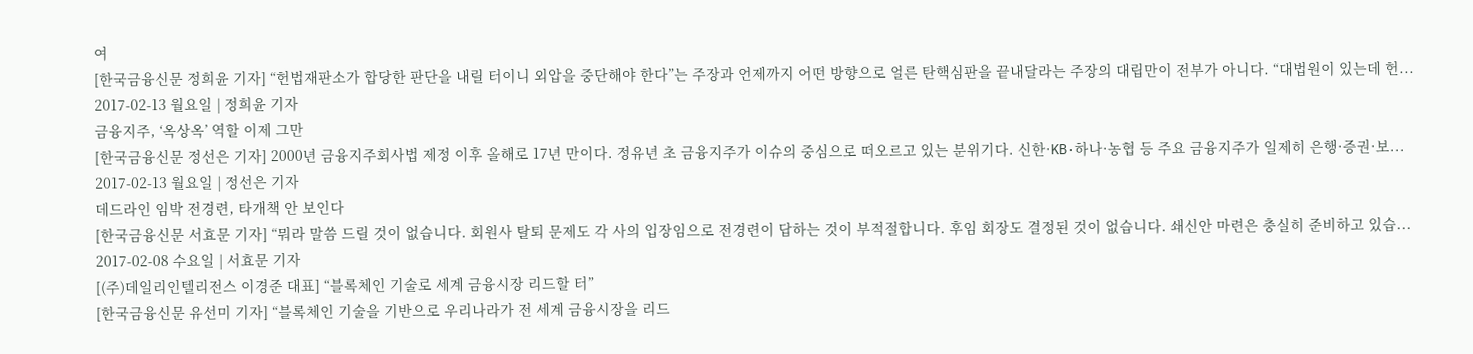여
[한국금융신문 정희윤 기자] “헌법재판소가 합당한 판단을 내릴 터이니 외압을 중단해야 한다”는 주장과 언제까지 어떤 방향으로 얼른 탄핵심판을 끝내달라는 주장의 대립만이 전부가 아니다. “대법원이 있는데 헌...
2017-02-13 월요일 | 정희윤 기자
금융지주, ‘옥상옥’ 역할 이제 그만
[한국금융신문 정선은 기자] 2000년 금융지주회사법 제정 이후 올해로 17년 만이다. 정유년 초 금융지주가 이슈의 중심으로 떠오르고 있는 분위기다. 신한·KB·하나·농협 등 주요 금융지주가 일제히 은행·증권·보...
2017-02-13 월요일 | 정선은 기자
데드라인 임박 전경련, 타개책 안 보인다
[한국금융신문 서효문 기자] “뭐라 말씀 드릴 것이 없습니다. 회원사 탈퇴 문제도 각 사의 입장임으로 전경련이 답하는 것이 부적절합니다. 후임 회장도 결정된 것이 없습니다. 쇄신안 마련은 충실히 준비하고 있습...
2017-02-08 수요일 | 서효문 기자
[(주)데일리인텔리전스 이경준 대표] “블록체인 기술로 세계 금융시장 리드할 터”
[한국금융신문 유선미 기자] “블록체인 기술을 기반으로 우리나라가 전 세계 금융시장을 리드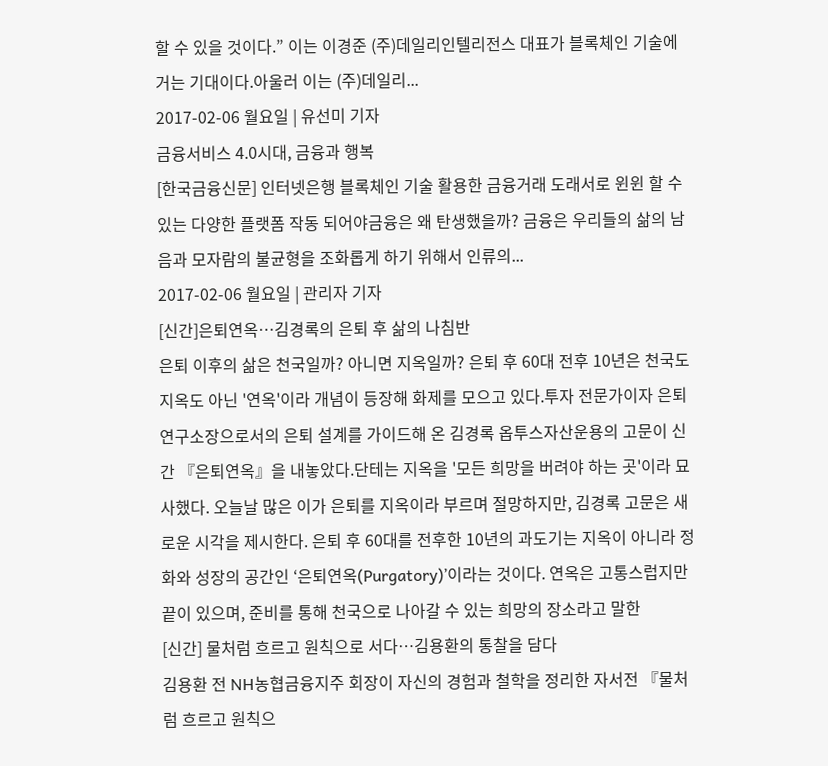할 수 있을 것이다.” 이는 이경준 (주)데일리인텔리전스 대표가 블록체인 기술에 거는 기대이다.아울러 이는 (주)데일리...
2017-02-06 월요일 | 유선미 기자
금융서비스 4.0시대, 금융과 행복
[한국금융신문] 인터넷은행 블록체인 기술 활용한 금융거래 도래서로 윈윈 할 수 있는 다양한 플랫폼 작동 되어야금융은 왜 탄생했을까? 금융은 우리들의 삶의 남음과 모자람의 불균형을 조화롭게 하기 위해서 인류의...
2017-02-06 월요일 | 관리자 기자
[신간]은퇴연옥…김경록의 은퇴 후 삶의 나침반
은퇴 이후의 삶은 천국일까? 아니면 지옥일까? 은퇴 후 60대 전후 10년은 천국도 지옥도 아닌 '연옥'이라 개념이 등장해 화제를 모으고 있다.투자 전문가이자 은퇴연구소장으로서의 은퇴 설계를 가이드해 온 김경록 옵투스자산운용의 고문이 신간 『은퇴연옥』을 내놓았다.단테는 지옥을 '모든 희망을 버려야 하는 곳'이라 묘사했다. 오늘날 많은 이가 은퇴를 지옥이라 부르며 절망하지만, 김경록 고문은 새로운 시각을 제시한다. 은퇴 후 60대를 전후한 10년의 과도기는 지옥이 아니라 정화와 성장의 공간인 ‘은퇴연옥(Purgatory)’이라는 것이다. 연옥은 고통스럽지만 끝이 있으며, 준비를 통해 천국으로 나아갈 수 있는 희망의 장소라고 말한
[신간] 물처럼 흐르고 원칙으로 서다…김용환의 통찰을 담다
김용환 전 NH농협금융지주 회장이 자신의 경험과 철학을 정리한 자서전 『물처럼 흐르고 원칙으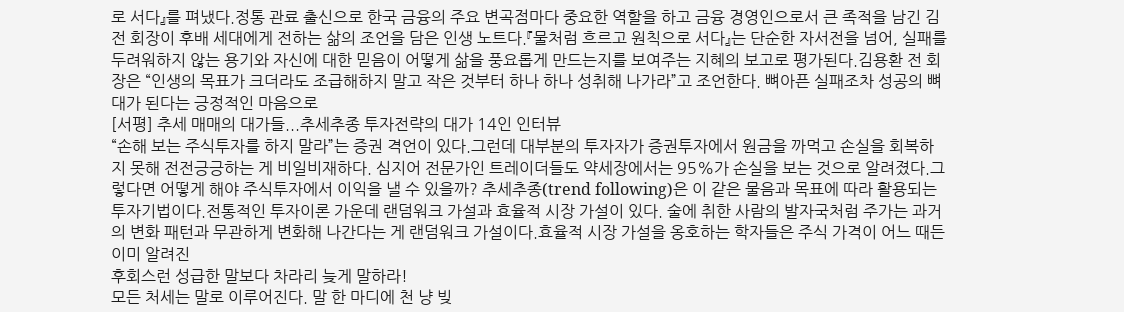로 서다』를 펴냈다.정통 관료 출신으로 한국 금융의 주요 변곡점마다 중요한 역할을 하고 금융 경영인으로서 큰 족적을 남긴 김 전 회장이 후배 세대에게 전하는 삶의 조언을 담은 인생 노트다.『물처럼 흐르고 원칙으로 서다』는 단순한 자서전을 넘어, 실패를 두려워하지 않는 용기와 자신에 대한 믿음이 어떻게 삶을 풍요롭게 만드는지를 보여주는 지혜의 보고로 평가된다.김용환 전 회장은 “인생의 목표가 크더라도 조급해하지 말고 작은 것부터 하나 하나 성취해 나가라”고 조언한다. 뼈아픈 실패조차 성공의 뼈대가 된다는 긍정적인 마음으로
[서평] 추세 매매의 대가들...추세추종 투자전략의 대가 14인 인터뷰
“손해 보는 주식투자를 하지 말라”는 증권 격언이 있다.그런데 대부분의 투자자가 증권투자에서 원금을 까먹고 손실을 회복하지 못해 전전긍긍하는 게 비일비재하다. 심지어 전문가인 트레이더들도 약세장에서는 95%가 손실을 보는 것으로 알려졌다.그렇다면 어떻게 해야 주식투자에서 이익을 낼 수 있을까? 추세추종(trend following)은 이 같은 물음과 목표에 따라 활용되는 투자기법이다.전통적인 투자이론 가운데 랜덤워크 가설과 효율적 시장 가설이 있다. 술에 취한 사람의 발자국처럼 주가는 과거의 변화 패턴과 무관하게 변화해 나간다는 게 랜덤워크 가설이다.효율적 시장 가설을 옹호하는 학자들은 주식 가격이 어느 때든 이미 알려진
후회스런 성급한 말보다 차라리 늦게 말하라!
모든 처세는 말로 이루어진다. 말 한 마디에 천 냥 빚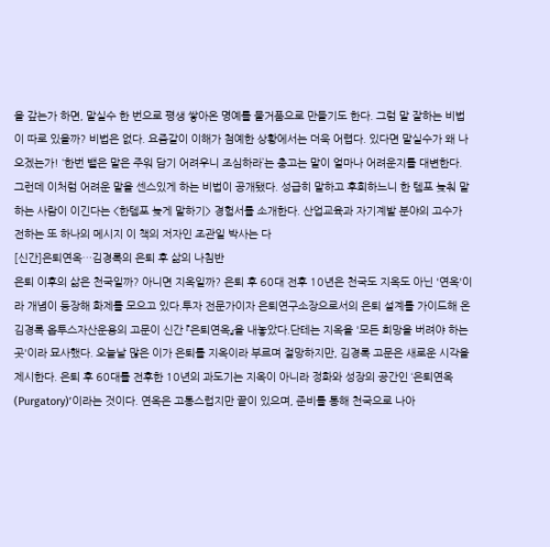을 갚는가 하면, 말실수 한 번으로 평생 쌓아온 명예를 물거품으로 만들기도 한다. 그럼 말 잘하는 비법이 따로 있을까? 비법은 없다. 요즘같이 이해가 첨예한 상황에서는 더욱 어렵다. 있다면 말실수가 왜 나오겠는가! ‘한번 뱉은 말은 주워 담기 어려우니 조심하라’는 충고는 말이 얼마나 어려운지를 대변한다. 그런데 이처럼 어려운 말을 센스있게 하는 비법이 공개됐다. 성급히 말하고 후회하느니 한 템포 늦춰 말하는 사람이 이긴다는 <한템포 늦게 말하기> 경험서를 소개한다. 산업교육과 자기계발 분야의 고수가 전하는 또 하나의 메시지 이 책의 저자인 조관일 박사는 다
[신간]은퇴연옥…김경록의 은퇴 후 삶의 나침반
은퇴 이후의 삶은 천국일까? 아니면 지옥일까? 은퇴 후 60대 전후 10년은 천국도 지옥도 아닌 '연옥'이라 개념이 등장해 화제를 모으고 있다.투자 전문가이자 은퇴연구소장으로서의 은퇴 설계를 가이드해 온 김경록 옵투스자산운용의 고문이 신간 『은퇴연옥』을 내놓았다.단테는 지옥을 '모든 희망을 버려야 하는 곳'이라 묘사했다. 오늘날 많은 이가 은퇴를 지옥이라 부르며 절망하지만, 김경록 고문은 새로운 시각을 제시한다. 은퇴 후 60대를 전후한 10년의 과도기는 지옥이 아니라 정화와 성장의 공간인 ‘은퇴연옥(Purgatory)’이라는 것이다. 연옥은 고통스럽지만 끝이 있으며, 준비를 통해 천국으로 나아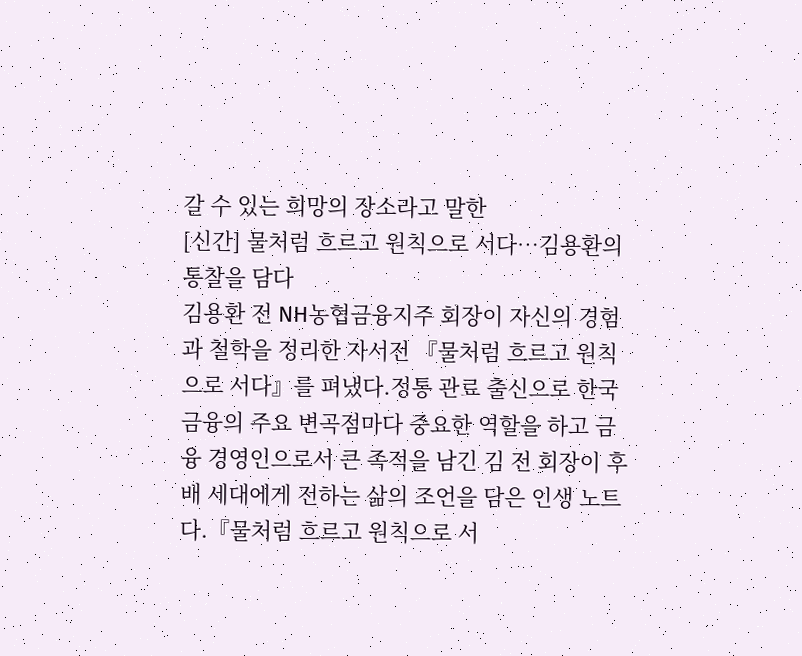갈 수 있는 희망의 장소라고 말한
[신간] 물처럼 흐르고 원칙으로 서다…김용환의 통찰을 담다
김용환 전 NH농협금융지주 회장이 자신의 경험과 철학을 정리한 자서전 『물처럼 흐르고 원칙으로 서다』를 펴냈다.정통 관료 출신으로 한국 금융의 주요 변곡점마다 중요한 역할을 하고 금융 경영인으로서 큰 족적을 남긴 김 전 회장이 후배 세대에게 전하는 삶의 조언을 담은 인생 노트다.『물처럼 흐르고 원칙으로 서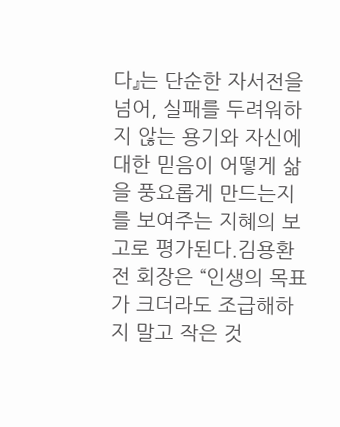다』는 단순한 자서전을 넘어, 실패를 두려워하지 않는 용기와 자신에 대한 믿음이 어떻게 삶을 풍요롭게 만드는지를 보여주는 지혜의 보고로 평가된다.김용환 전 회장은 “인생의 목표가 크더라도 조급해하지 말고 작은 것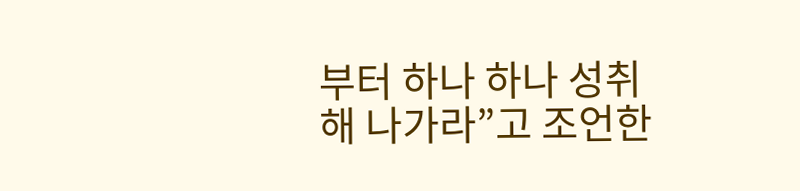부터 하나 하나 성취해 나가라”고 조언한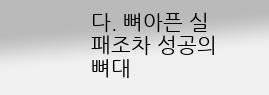다. 뼈아픈 실패조차 성공의 뼈대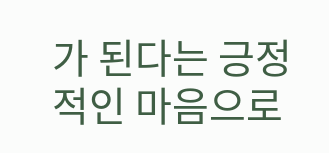가 된다는 긍정적인 마음으로